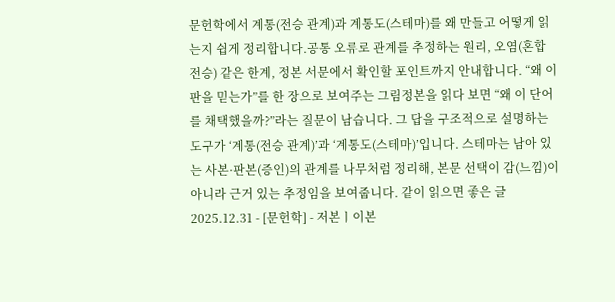문헌학에서 계통(전승 관계)과 계통도(스테마)를 왜 만들고 어떻게 읽는지 쉽게 정리합니다.공통 오류로 관계를 추정하는 원리, 오염(혼합 전승) 같은 한계, 정본 서문에서 확인할 포인트까지 안내합니다. “왜 이 판을 믿는가”를 한 장으로 보여주는 그림정본을 읽다 보면 “왜 이 단어를 채택했을까?”라는 질문이 남습니다. 그 답을 구조적으로 설명하는 도구가 ‘계통(전승 관계)’과 ‘계통도(스테마)’입니다. 스테마는 남아 있는 사본·판본(증인)의 관계를 나무처럼 정리해, 본문 선택이 감(느낌)이 아니라 근거 있는 추정임을 보여줍니다. 같이 읽으면 좋은 글 2025.12.31 - [문헌학] - 저본ㅣ이본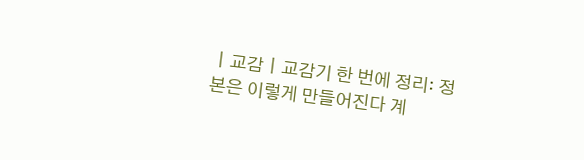ㅣ교감ㅣ교감기 한 번에 정리: 정본은 이렇게 만들어진다 계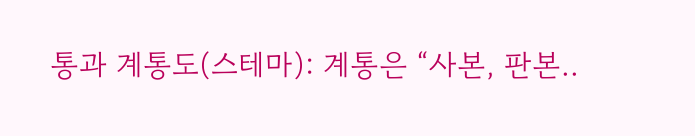통과 계통도(스테마): 계통은 “사본, 판본..